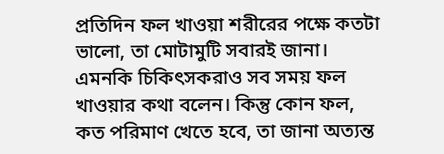প্রতিদিন ফল খাওয়া শরীরের পক্ষে কতটা ভালো, তা মোটামুটি সবারই জানা। এমনকি চিকিৎসকরাও সব সময় ফল খাওয়ার কথা বলেন। কিন্তু কোন ফল, কত পরিমাণ খেতে হবে, তা জানা অত্যন্ত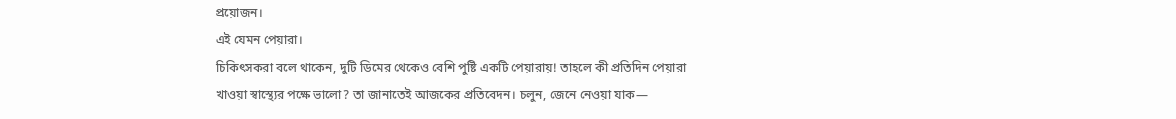প্রয়োজন।
এই যেমন পেয়ারা।
চিকিৎসকরা বলে থাকেন, দুটি ডিমের থেকেও বেশি পুষ্টি একটি পেয়ারায়! তাহলে কী প্রতিদিন পেয়ারা খাওয়া স্বাস্থ্যের পক্ষে ভালো? তা জানাতেই আজকের প্রতিবেদন। চলুন, জেনে নেওয়া যাক—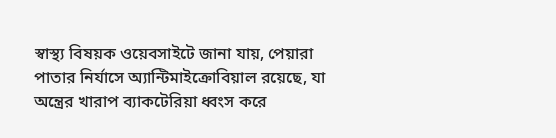স্বাস্থ্য বিষয়ক ওয়েবসাইটে জানা যায়, পেয়ারা পাতার নির্যাসে অ্যান্টিমাইক্রোবিয়াল রয়েছে, যা অন্ত্রের খারাপ ব্যাকটেরিয়া ধ্বংস করে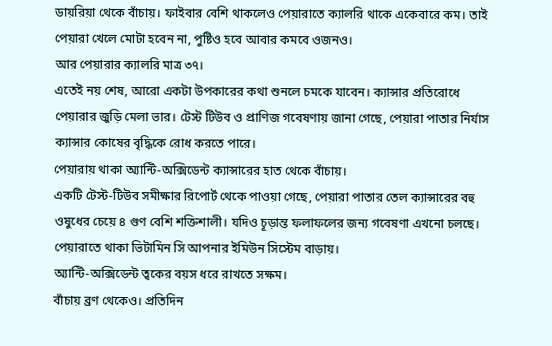ডায়রিয়া থেকে বাঁচায়। ফাইবার বেশি থাকলেও পেয়ারাতে ক্যালরি থাকে একেবারে কম। তাই পেয়ারা খেলে মোটা হবেন না, পুষ্টিও হবে আবার কমবে ওজনও।
আর পেয়ারার ক্যালরি মাত্র ৩৭।
এতেই নয় শেষ, আরো একটা উপকারের কথা শুনলে চমকে যাবেন। ক্যান্সার প্রতিরোধে পেয়ারার জুড়ি মেলা ভার। টেস্ট টিউব ও প্রাণিজ গবেষণায় জানা গেছে, পেয়ারা পাতার নির্যাস ক্যান্সার কোষের বৃদ্ধিকে রোধ করতে পারে।
পেয়ারায় থাকা অ্যান্টি-অক্সিডেন্ট ক্যান্সারের হাত থেকে বাঁচায়।
একটি টেস্ট-টিউব সমীক্ষার রিপোর্ট থেকে পাওয়া গেছে, পেয়ারা পাতার তেল ক্যান্সারের বহু ওষুধের চেয়ে ৪ গুণ বেশি শক্তিশালী। যদিও চূড়ান্ত ফলাফলের জন্য গবেষণা এখনো চলছে। পেয়ারাতে থাকা ভিটামিন সি আপনার ইমিউন সিস্টেম বাড়ায়।
অ্যান্টি-অক্সিডেন্ট ত্বকের বয়স ধরে রাখতে সক্ষম।
বাঁচায় ব্রণ থেকেও। প্রতিদিন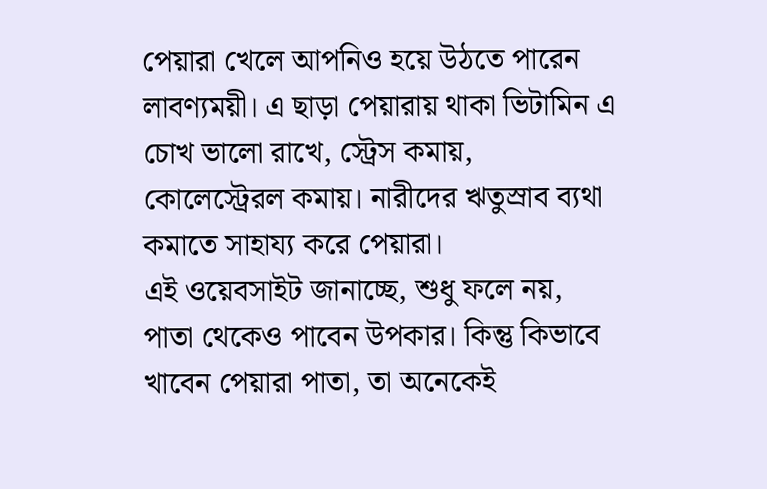পেয়ারা খেলে আপনিও হয়ে উঠতে পারেন লাবণ্যময়ী। এ ছাড়া পেয়ারায় থাকা ভিটামিন এ চোখ ভালো রাখে, স্ট্রেস কমায়, কোলেস্ট্রেরল কমায়। নারীদের ঋতুস্রাব ব্যথা কমাতে সাহায্য করে পেয়ারা।
এই ওয়েবসাইট জানাচ্ছে, শুধু ফলে নয়, পাতা থেকেও পাবেন উপকার। কিন্তু কিভাবে খাবেন পেয়ারা পাতা, তা অনেকেই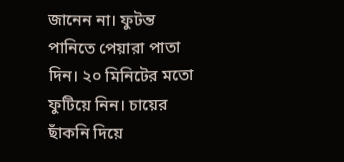জানেন না। ফুটন্ত পানিতে পেয়ারা পাতা দিন। ২০ মিনিটের মতো ফুটিয়ে নিন। চায়ের ছাঁকনি দিয়ে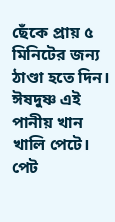ছেঁকে প্রায় ৫ মিনিটের জন্য ঠাণ্ডা হতে দিন। ঈষদুষ্ণ এই পানীয় খান খালি পেটে। পেট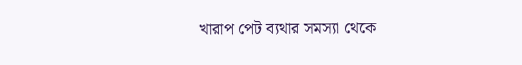খারাপ পেট ব্যথার সমস্যা থেকে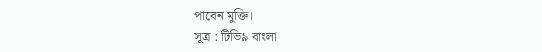পাবেন মুক্তি।
সূত্র : টিভি৯ বাংলা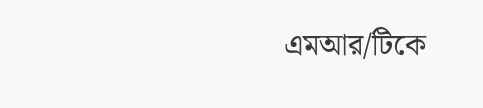এমআর/টিকে